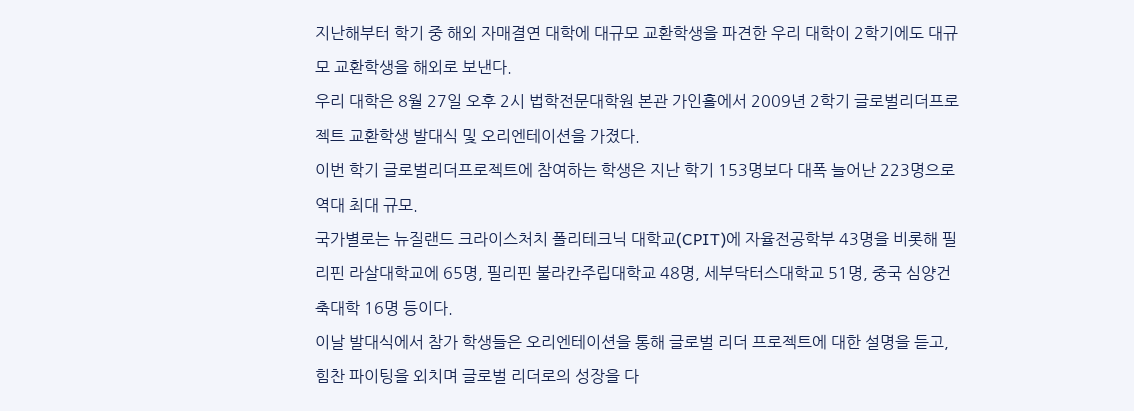지난해부터 학기 중 해외 자매결연 대학에 대규모 교환학생을 파견한 우리 대학이 2학기에도 대규모 교환학생을 해외로 보낸다.
우리 대학은 8월 27일 오후 2시 법학전문대학원 본관 가인홀에서 2009년 2학기 글로벌리더프로젝트 교환학생 발대식 및 오리엔테이션을 가졌다.
이번 학기 글로벌리더프로젝트에 참여하는 학생은 지난 학기 153명보다 대폭 늘어난 223명으로 역대 최대 규모.
국가별로는 뉴질랜드 크라이스처치 폴리테크닉 대학교(CPIT)에 자율전공학부 43명을 비롯해 필리핀 라살대학교에 65명, 필리핀 불라칸주립대학교 48명, 세부닥터스대학교 51명, 중국 심양건축대학 16명 등이다.
이날 발대식에서 참가 학생들은 오리엔테이션을 통해 글로벌 리더 프로젝트에 대한 설명을 듣고, 힘찬 파이팅을 외치며 글로벌 리더로의 성장을 다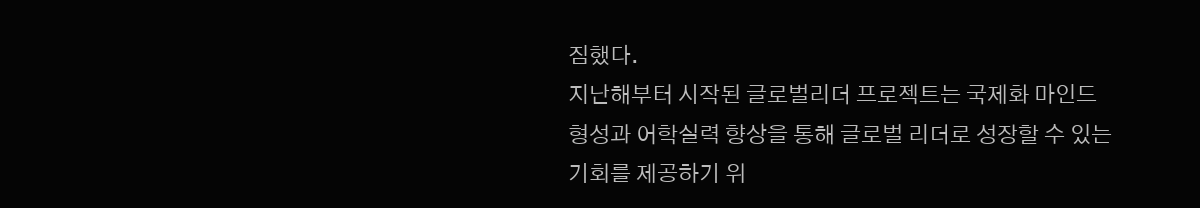짐했다.
지난해부터 시작된 글로벌리더 프로젝트는 국제화 마인드 형성과 어학실력 향상을 통해 글로벌 리더로 성장할 수 있는 기회를 제공하기 위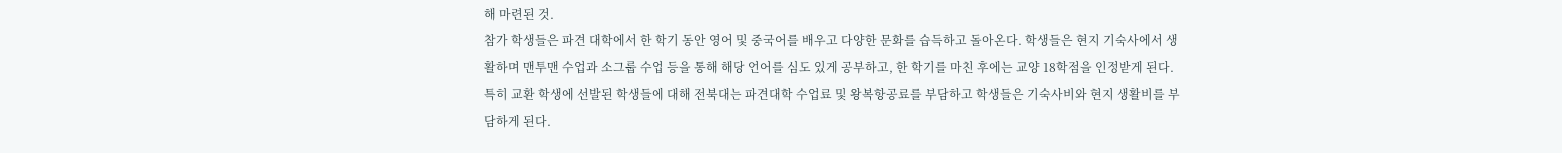해 마련된 것.
참가 학생들은 파견 대학에서 한 학기 동안 영어 및 중국어를 배우고 다양한 문화를 습득하고 돌아온다. 학생들은 현지 기숙사에서 생활하며 맨투맨 수업과 소그룹 수업 등을 통해 해당 언어를 심도 있게 공부하고, 한 학기를 마친 후에는 교양 18학점을 인정받게 된다.
특히 교환 학생에 선발된 학생들에 대해 전북대는 파견대학 수업료 및 왕복항공료를 부담하고 학생들은 기숙사비와 현지 생활비를 부담하게 된다.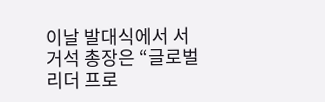이날 발대식에서 서거석 총장은 “글로벌리더 프로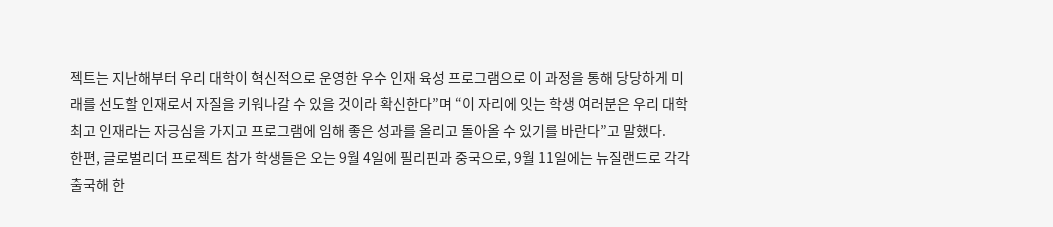젝트는 지난해부터 우리 대학이 혁신적으로 운영한 우수 인재 육성 프로그램으로 이 과정을 통해 당당하게 미래를 선도할 인재로서 자질을 키워나갈 수 있을 것이라 확신한다”며 “이 자리에 잇는 학생 여러분은 우리 대학 최고 인재라는 자긍심을 가지고 프로그램에 임해 좋은 성과를 올리고 돌아올 수 있기를 바란다”고 말했다.
한편, 글로벌리더 프로젝트 참가 학생들은 오는 9월 4일에 필리핀과 중국으로, 9월 11일에는 뉴질랜드로 각각 출국해 한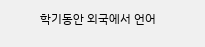학기동안 외국에서 언어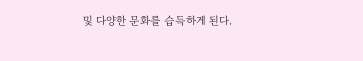및 다양한 문화를 습득하게 된다.